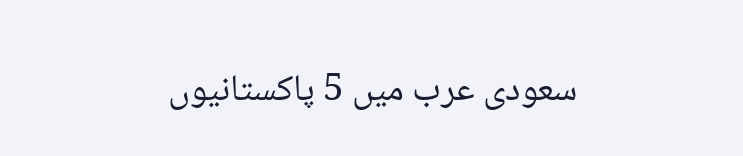سعودی عرب میں 5 پاکستانیوں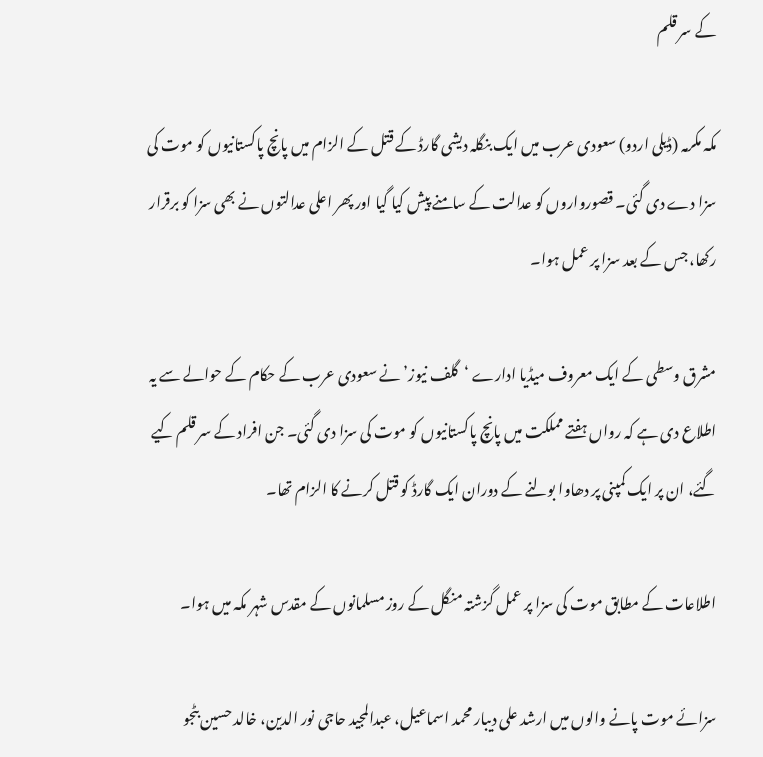کے سر قلم

مکہ مکرمہ (ڈیلی اردو) سعودی عرب میں ایک بنگلہ دیشی گارڈ کے قتل کے الزام میں پانچ پاکستانیوں کو موت کی سزا دے دی گئی۔ قصورواروں کو عدالت کے سامنے پیش کیا گیا اور پھر اعلی عدالتوں نے بھی سزا کو برقرار رکھا، جس کے بعد سزا پر عمل ہوا۔

مشرق وسطی کے ایک معروف میڈیا ادارے ‘گلف نیوز’ نے سعودی عرب کے حکام کے حوالے سے یہ اطلاع دی ہے کہ رواں ہفتے مملکت میں پانچ پاکستانیوں کو موت کی سزا دی گئی۔ جن افراد کے سر قلم کیے گئے، ان پر ایک کمپنی پر دھاوا بولنے کے دوران ایک گارڈ کو قتل کرنے کا الزام تھا۔

اطلاعات کے مطابق موت کی سزا پر عمل گزشتہ منگل کے روز مسلمانوں کے مقدس شہر مکہ میں ہوا۔

سزائے موت پانے والوں میں ارشد علی دیبار محمد اسماعیل، عبدالمجید حاجی نور الدین، خالد حسین بٹجو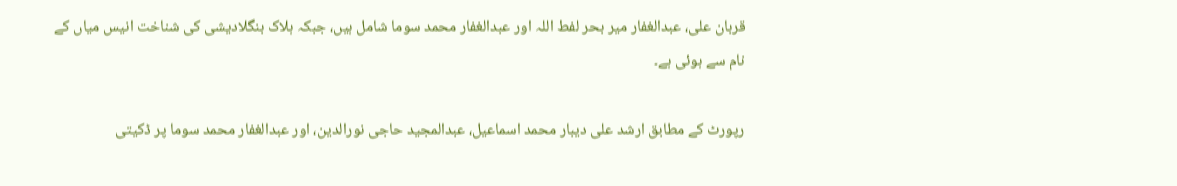قربان علی، عبدالغفار میر بحر لفط اللہ اور عبدالغفار محمد سوما شامل ہیں، جبکہ ہلاک بنگلادیشی کی شناخت انیس میاں کے نام سے ہوئی ہے۔

رپورٹ کے مطابق ارشد علی دیبار محمد اسماعیل، عبدالمجید حاجی نورالدین، اور عبدالغفار محمد سوما پر ڈکیتی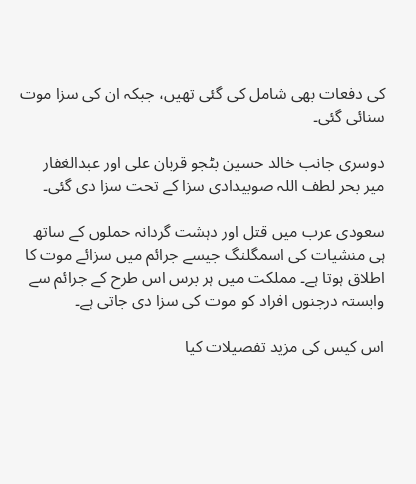کی دفعات بھی شامل کی گئی تھیں، جبکہ ان کی سزا موت سنائی گئی۔

دوسری جانب خالد حسین بٹجو قربان علی اور عبدالغفار میر بحر لطف اللہ صوبیدادی سزا کے تحت سزا دی گئی۔

سعودی عرب میں قتل اور دہشت گردانہ حملوں کے ساتھ ہی منشیات کی اسمگلنگ جیسے جرائم میں سزائے موت کا اطلاق ہوتا ہے۔ مملکت میں ہر برس اس طرح کے جرائم سے وابستہ درجنوں افراد کو موت کی سزا دی جاتی ہے۔

اس کیس کی مزید تفصیلات کیا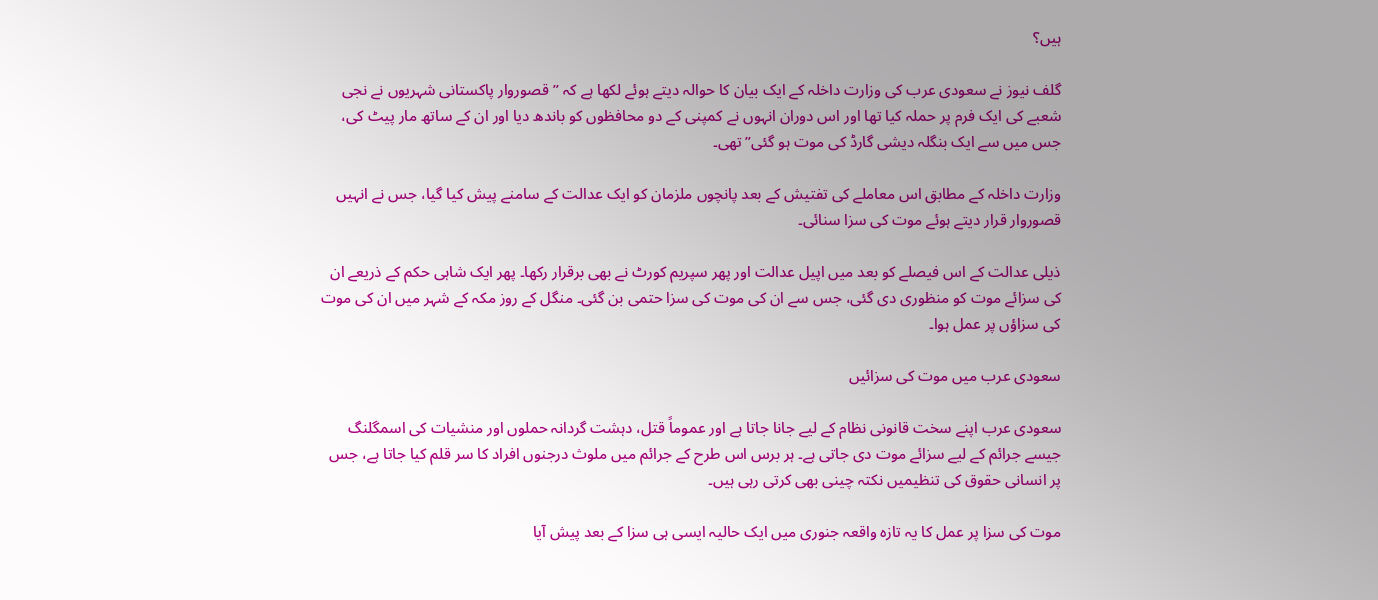ہیں؟

گلف نیوز نے سعودی عرب کی وزارت داخلہ کے ایک بیان کا حوالہ دیتے ہوئے لکھا ہے کہ ”قصوروار پاکستانی شہریوں نے نجی شعبے کی ایک فرم پر حملہ کیا تھا اور اس دوران انہوں نے کمپنی کے دو محافظوں کو باندھ دیا اور ان کے ساتھ مار پیٹ کی، جس میں سے ایک بنگلہ دیشی گارڈ کی موت ہو گئی” تھی۔

وزارت داخلہ کے مطابق اس معاملے کی تفتیش کے بعد پانچوں ملزمان کو ایک عدالت کے سامنے پیش کیا گیا، جس نے انہیں قصوروار قرار دیتے ہوئے موت کی سزا سنائی۔

ذیلی عدالت کے اس فیصلے کو بعد میں اپیل عدالت اور پھر سپریم کورٹ نے بھی برقرار رکھا۔ پھر ایک شاہی حکم کے ذریعے ان کی سزائے موت کو منظوری دی گئی، جس سے ان کی موت کی سزا حتمی بن گئی۔ منگل کے روز مکہ کے شہر میں ان کی موت کی سزاؤں پر عمل ہوا۔

سعودی عرب میں موت کی سزائیں

سعودی عرب اپنے سخت قانونی نظام کے لیے جانا جاتا ہے اور عموماً قتل، دہشت گردانہ حملوں اور منشیات کی اسمگلنگ جیسے جرائم کے لیے سزائے موت دی جاتی ہے۔ ہر برس اس طرح کے جرائم میں ملوث درجنوں افراد کا سر قلم کیا جاتا ہے، جس پر انسانی حقوق کی تنظیمیں نکتہ چینی بھی کرتی رہی ہیں۔

موت کی سزا پر عمل کا یہ تازہ واقعہ جنوری میں ایک حالیہ ایسی ہی سزا کے بعد پیش آیا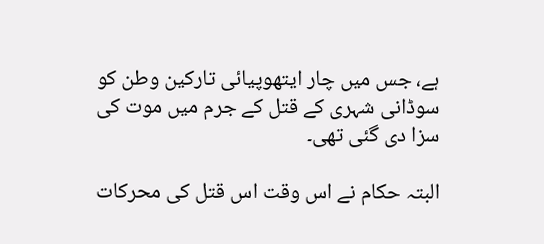ہے، جس میں چار ایتھوپیائی تارکین وطن کو سوڈانی شہری کے قتل کے جرم میں موت کی سزا دی گئی تھی۔

البتہ حکام نے اس وقت اس قتل کی محرکات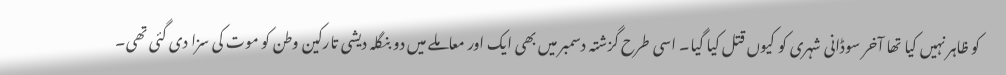کو ظاہر نہیں کیا تھا آخر سوڈانی شہری کو کیوں قتل کیا گیا۔ اسی طرح گزشتہ دسمبر میں بھی ایک اور معاملے میں دو بنگلہ دیشی تارکین وطن کو موت کی سزا دی گئی تھی۔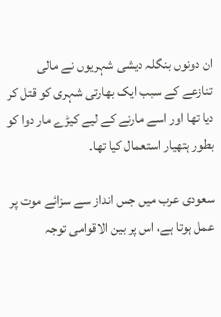ان دونوں بنگلہ دیشی شہریوں نے مالی تنازعے کے سبب ایک بھارتی شہری کو قتل کر دیا تھا اور اسے مارنے کے لیے کیڑے مار دوا کو بطور ہتھیار استعمال کیا تھا۔

سعودی عرب میں جس انداز سے سزائے موت پر عمل ہوتا ہے، اس پر بین الاقوامی توجہ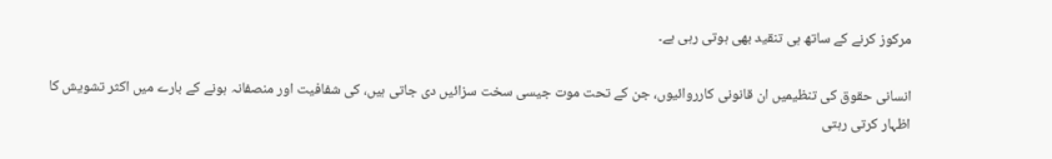مرکوز کرنے کے ساتھ ہی تنقید بھی ہوتی رہی ہے۔

انسانی حقوق کی تنظیمیں ان قانونی کارروائیوں، جن کے تحت موت جیسی سخت سزائیں دی جاتی ہیں، کی شفافیت اور منصفانہ ہونے کے بارے میں اکثر تشویش کا اظہار کرتی رہتی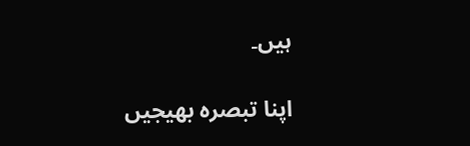ہیں۔

اپنا تبصرہ بھیجیں